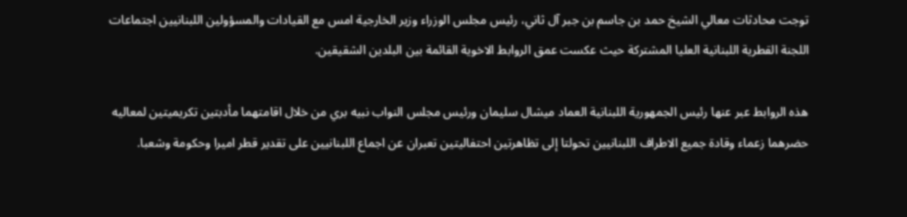توجت محادثات معالي الشيخ حمد بن جاسم بن جبر آل ثاني، رئيس مجلس الوزراء وزير الخارجية امس مع القيادات والمسؤولين اللبنانيين اجتماعات اللجنة القطرية اللبنانية العليا المشتركة حيث عكست عمق الروابط الاخوية القائمة بين البلدين الشقيقين.

هذه الروابط عبر عنها رئيس الجمهورية اللبنانية العماد ميشال سليمان ورئيس مجلس النواب نبيه بري من خلال اقامتهما مأدبتين تكريميتين لمعاليه حضرهما زعماء وقادة جميع الاطراف اللبنانيين تحولتا إلى تظاهرتين احتفاليتين تعبران عن اجماع اللبنانيين على تقدير قطر اميرا وحكومة وشعبا.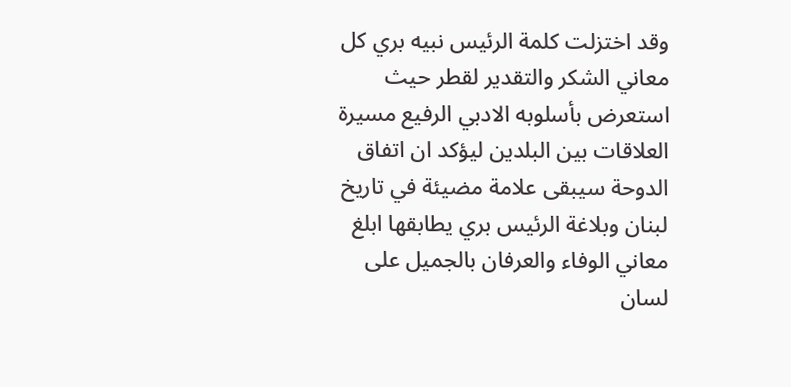وقد اختزلت كلمة الرئيس نبيه بري كل معاني الشكر والتقدير لقطر حيث استعرض بأسلوبه الادبي الرفيع مسيرة العلاقات بين البلدين ليؤكد ان اتفاق الدوحة سيبقى علامة مضيئة في تاريخ لبنان وبلاغة الرئيس بري يطابقها ابلغ معاني الوفاء والعرفان بالجميل على لسان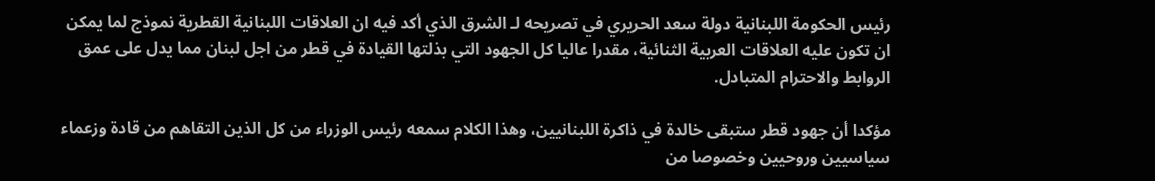رئيس الحكومة اللبنانية دولة سعد الحريري في تصريحه لـ الشرق الذي أكد فيه ان العلاقات اللبنانية القطرية نموذج لما يمكن ان تكون عليه العلاقات العربية الثنائية، مقدرا عاليا كل الجهود التي بذلتها القيادة في قطر من اجل لبنان مما يدل على عمق الروابط والاحترام المتبادل.

مؤكدا أن جهود قطر ستبقى خالدة في ذاكرة اللبنانيين، وهذا الكلام سمعه رئيس الوزراء من كل الذين التقاهم من قادة وزعماء سياسيين وروحيين وخصوصا من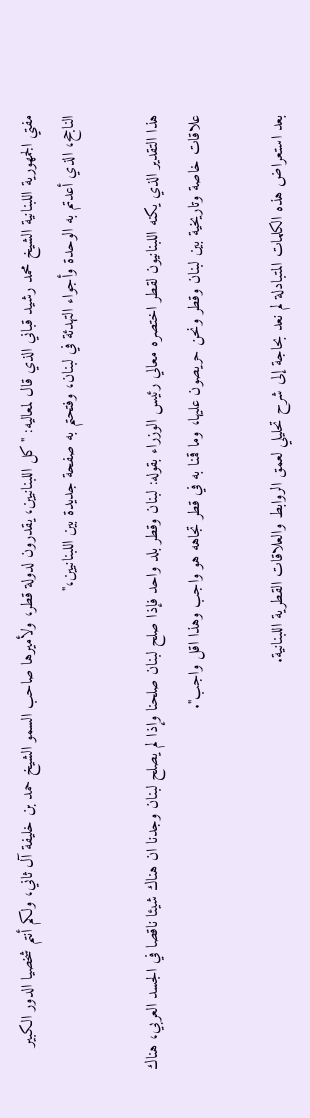مفتي الجمهورية اللبنانية الشيخ محمد رشيد قباني الذي قال لمعاليه: "كل اللبنانيين، يقدرون لدولة قطر، ولأميرها صاحب السمو الشيخ حمد بن خليفة آل ثاني، ولكم أنتم شخصيا الدور الكبير الناجح، الذي أعدتم به الوحدة وأجواء التهدئة في لبنان، وفتحتم به صفحة جديدة بين اللبنانيين،"

هذا التقدير الذي يكنه اللبنانيون لقطر اختصره معالي رئيس الوزراء بقوله: لبنان وقطر بلد واحد فإذا صلح لبنان صلحنا وإذا لم يصلح لبنان وجدنا ان هناك شيئا ناقصا في الجسد العربي، هناك علاقات خاصة وتاريخية بين لبنان وقطر ونحن حريصون عليها، وما قمنا به في قطر تجاهه هو واجب وهذا اقل واجب".

بعد استعراض هذه الكلمات المتبادلة لم نعد بحاجة إلى شرح تحليلي لعمق الروابط والعلاقات القطرية اللبنانية.